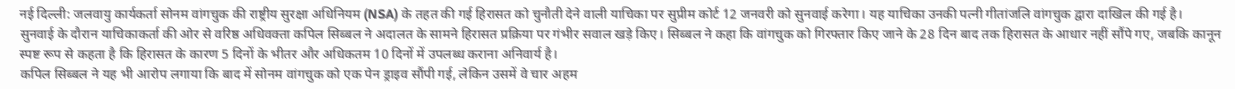नई दिल्ली: जलवायु कार्यकर्ता सोनम वांगचुक की राष्ट्रीय सुरक्षा अधिनियम (NSA) के तहत की गई हिरासत को चुनौती देने वाली याचिका पर सुप्रीम कोर्ट 12 जनवरी को सुनवाई करेगा। यह याचिका उनकी पत्नी गीतांजलि वांगचुक द्वारा दाखिल की गई है।
सुनवाई के दौरान याचिकाकर्ता की ओर से वरिष्ठ अधिवक्ता कपिल सिब्बल ने अदालत के सामने हिरासत प्रक्रिया पर गंभीर सवाल खड़े किए। सिब्बल ने कहा कि वांगचुक को गिरफ्तार किए जाने के 28 दिन बाद तक हिरासत के आधार नहीं सौंपे गए, जबकि कानून स्पष्ट रूप से कहता है कि हिरासत के कारण 5 दिनों के भीतर और अधिकतम 10 दिनों में उपलब्ध कराना अनिवार्य है।
कपिल सिब्बल ने यह भी आरोप लगाया कि बाद में सोनम वांगचुक को एक पेन ड्राइव सौंपी गई, लेकिन उसमें वे चार अहम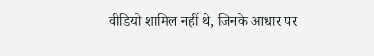वीडियो शामिल नहीं थे, जिनके आधार पर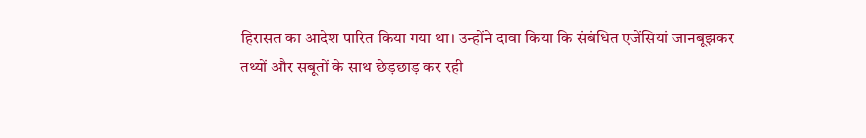हिरासत का आदेश पारित किया गया था। उन्होंने दावा किया कि संबंधित एजेंसियां जानबूझकर तथ्यों और सबूतों के साथ छेड़छाड़ कर रही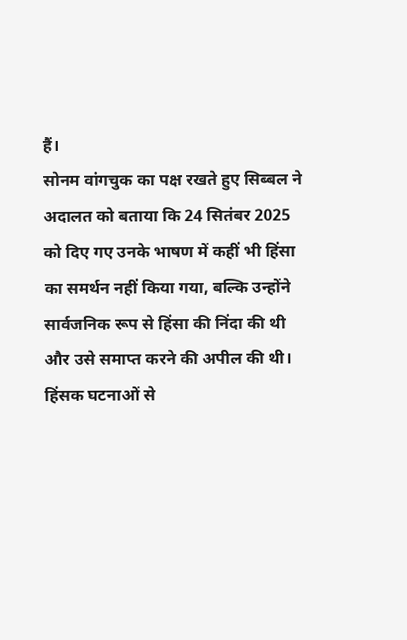हैं।
सोनम वांगचुक का पक्ष रखते हुए सिब्बल ने अदालत को बताया कि 24 सितंबर 2025 को दिए गए उनके भाषण में कहीं भी हिंसा का समर्थन नहीं किया गया, बल्कि उन्होंने सार्वजनिक रूप से हिंसा की निंदा की थी और उसे समाप्त करने की अपील की थी। हिंसक घटनाओं से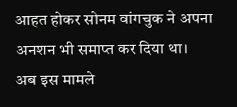आहत होकर सोनम वांगचुक ने अपना अनशन भी समाप्त कर दिया था।
अब इस मामले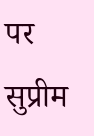पर सुप्रीम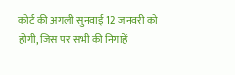कोर्ट की अगली सुनवाई 12 जनवरी को होगी, जिस पर सभी की निगाहें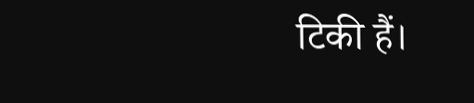टिकी हैं।